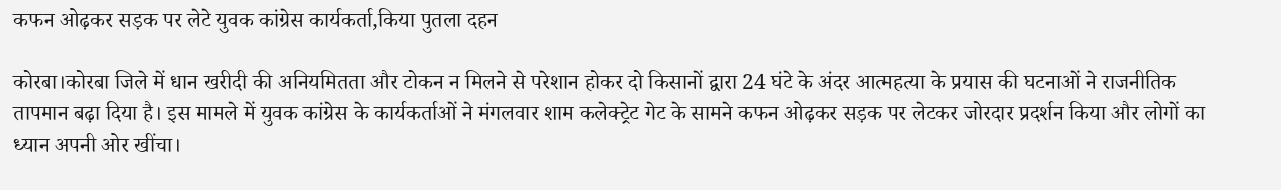कफन ओढ़कर सड़क पर लेटे युवक कांग्रेस कार्यकर्ता,किया पुतला दहन

कोरबा।कोरबा जिले में धान खरीदी की अनियमितता और टोकन न मिलने से परेशान होकर दो किसानों द्वारा 24 घंटे के अंदर आत्महत्या के प्रयास की घटनाओं ने राजनीतिक तापमान बढ़ा दिया है। इस मामले में युवक कांग्रेस के कार्यकर्ताओं ने मंगलवार शाम कलेक्ट्रेट गेट के सामने कफन ओढ़कर सड़क पर लेटकर जोरदार प्रदर्शन किया और लोगों का ध्यान अपनी ओर खींचा।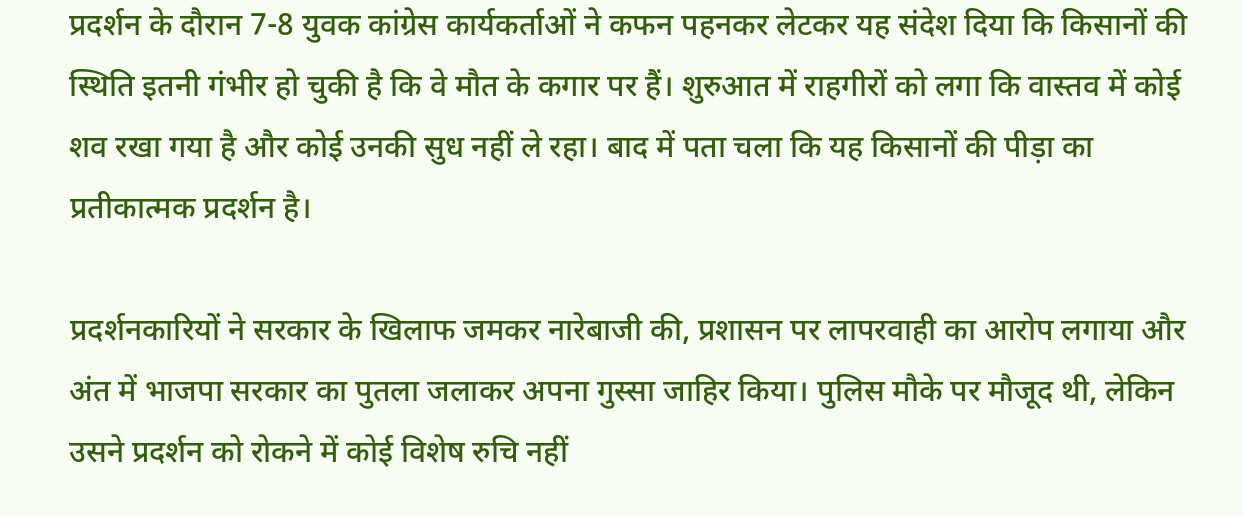प्रदर्शन के दौरान 7-8 युवक कांग्रेस कार्यकर्ताओं ने कफन पहनकर लेटकर यह संदेश दिया कि किसानों की स्थिति इतनी गंभीर हो चुकी है कि वे मौत के कगार पर हैं। शुरुआत में राहगीरों को लगा कि वास्तव में कोई शव रखा गया है और कोई उनकी सुध नहीं ले रहा। बाद में पता चला कि यह किसानों की पीड़ा का प्रतीकात्मक प्रदर्शन है।

प्रदर्शनकारियों ने सरकार के खिलाफ जमकर नारेबाजी की, प्रशासन पर लापरवाही का आरोप लगाया और अंत में भाजपा सरकार का पुतला जलाकर अपना गुस्सा जाहिर किया। पुलिस मौके पर मौजूद थी, लेकिन उसने प्रदर्शन को रोकने में कोई विशेष रुचि नहीं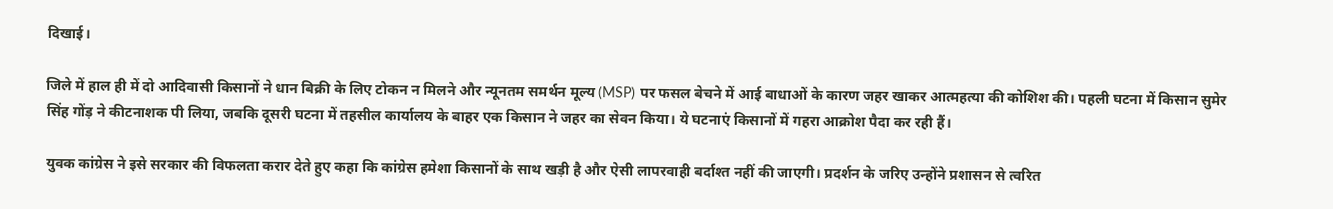दिखाई।

जिले में हाल ही में दो आदिवासी किसानों ने धान बिक्री के लिए टोकन न मिलने और न्यूनतम समर्थन मूल्य (MSP) पर फसल बेचने में आई बाधाओं के कारण जहर खाकर आत्महत्या की कोशिश की। पहली घटना में किसान सुमेर सिंह गोंड़ ने कीटनाशक पी लिया, जबकि दूसरी घटना में तहसील कार्यालय के बाहर एक किसान ने जहर का सेवन किया। ये घटनाएं किसानों में गहरा आक्रोश पैदा कर रही हैं।

युवक कांग्रेस ने इसे सरकार की विफलता करार देते हुए कहा कि कांग्रेस हमेशा किसानों के साथ खड़ी है और ऐसी लापरवाही बर्दाश्त नहीं की जाएगी। प्रदर्शन के जरिए उन्होंने प्रशासन से त्वरित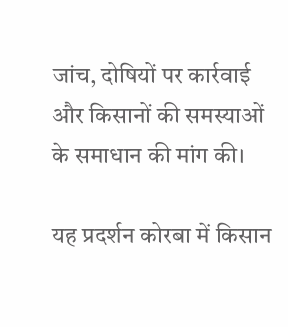जांच, दोषियों पर कार्रवाई और किसानों की समस्याओं के समाधान की मांग की।

यह प्रदर्शन कोरबा में किसान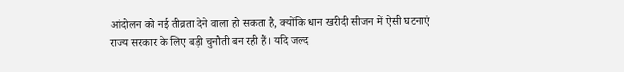आंदोलन को नई तीव्रता देने वाला हो सकता है, क्योंकि धान खरीदी सीजन में ऐसी घटनाएं राज्य सरकार के लिए बड़ी चुनौती बन रही हैं। यदि जल्द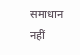समाधान नहीं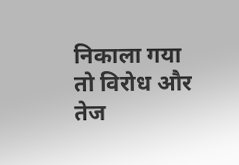निकाला गया तो विरोध और तेज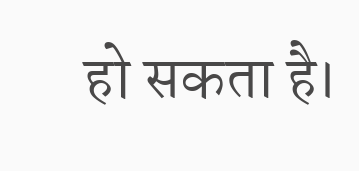हो सकता है।